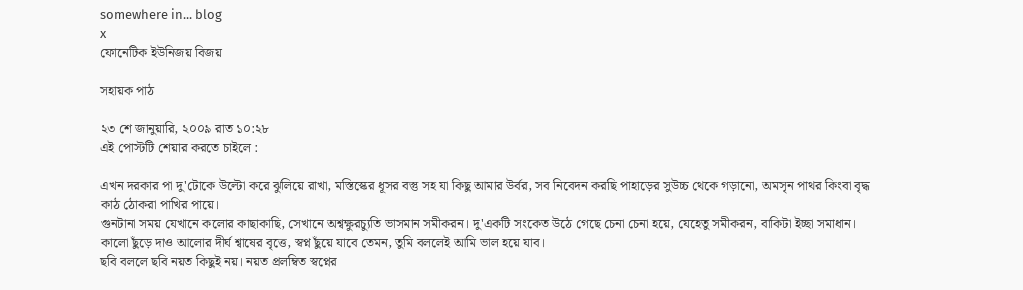somewhere in... blog
x
ফোনেটিক ইউনিজয় বিজয়

সহায়ক পাঠ

২৩ শে জানুয়ারি, ২০০৯ রাত ১০:২৮
এই পোস্টটি শেয়ার করতে চাইলে :

এখন দরকার পা দু'টোকে উল্টো করে ঝুলিয়ে রাখা, মস্তিস্কের ধূসর বস্তু সহ যা কিছু আমার উর্বর, সব নিবেদন করছি পাহাড়ের সুউচ্চ থেকে গড়ানো, অমসৃন পাথর কিংবা বৃদ্ধ কাঠ ঠোকরা পাখির পায়ে।
গুনটানা সময় যেখানে কলোর কাছাকাছি, সেখানে অশ্বক্ষুরচ্যুতি ভাসমান সমীকরন। দু'একটি সংকেত উঠে গেছে চেনা চেনা হয়ে, যেহেতু সমীকরন, বাকিটা ইচ্ছা সমাধান।
কালো ছুঁড়ে দাও আলোর দীর্ঘ শ্বাষের বৃত্তে, স্বপ্ন ছুঁয়ে যাবে তেমন, তুমি বললেই আমি ভাল হয়ে যাব।
ছবি বললে ছবি নয়ত কিছুই নয়। নয়ত প্রলম্বিত স্বপ্নের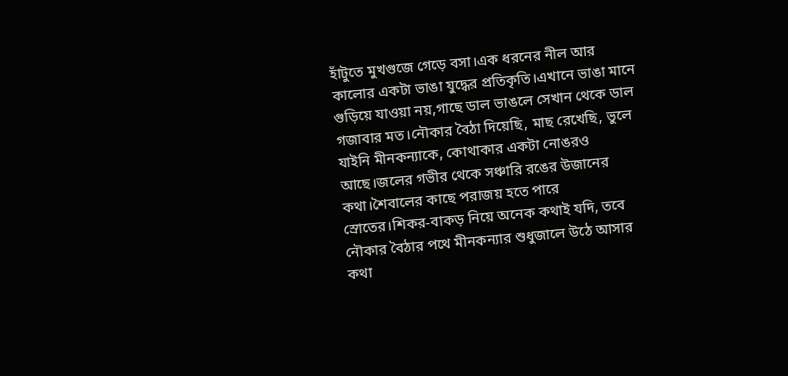হাঁটুতে মুখগুজে গেড়ে বসা।এক ধরনের নীল আর কালোর একটা ভাঙা যুদ্ধের প্রতিকৃতি।এখানে ভাঙা মানে গুড়িয়ে যাওয়া নয়,গাছে ডাল ভাঙলে সেখান থেকে ডাল গজাবার মত।নৌকার বৈঠা দিয়েছি, মাছ রেখেছি, ভুলে যাইনি মীনকন্যাকে, কোথাকার একটা নোঙরও আছে।জলের গভীর থেকে সঞ্চারি রঙের উজানের কথা।শৈবালের কাছে পরাজয় হতে পারে স্রোতের।শিকর-বাকড় নিয়ে অনেক কথাই যদি, তবে নৌকার বৈঠার পথে মীনকন্যার শুধুজালে উঠে আসার কথা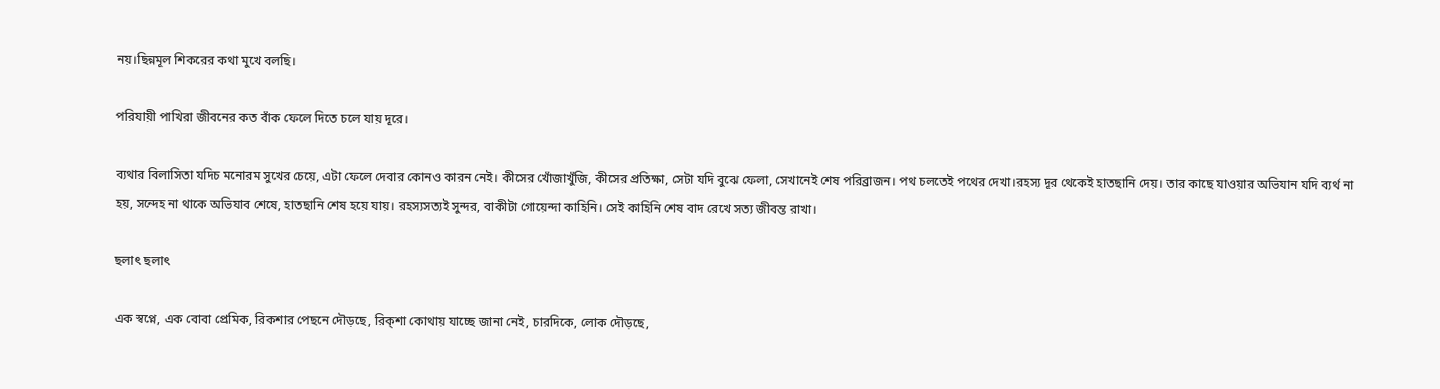নয়।ছিন্নমূল শিকরের কথা মুখে বলছি।

পরিযায়ী পাখিরা জীবনের কত বাঁক ফেলে দিতে চলে যায় দূরে।

ব্যথার বিলাসিতা যদিচ মনোরম সুখের চেয়ে, এটা ফেলে দেবার কোনও কারন নেই। কীসের খোঁজাখুঁজি, কীসের প্রতিক্ষা, সেটা যদি বুঝে ফেলা, সেখানেই শেষ পরিব্রাজন। পথ চলতেই পথের দেখা।রহস্য দূর থেকেই হাতছানি দেয়। তার কাছে যাওয়ার অভিযান যদি ব্যর্থ না হয়, সন্দেহ না থাকে অভিযাব শেষে, হাতছানি শেষ হয়ে যায়। রহস্যসত্যই সুন্দর, বাকীটা গোয়েন্দা কাহিনি। সেই কাহিনি শেষ বাদ রেখে সত্য জীবন্ত রাখা।

ছলাৎ ছলাৎ

এক স্বপ্নে, এক বোবা প্রেমিক, রিকশার পেছনে দৌড়ছে, রিক্‌শা কোথায় যাচ্ছে জানা নেই, চারদিকে, লোক দৌড়ছে,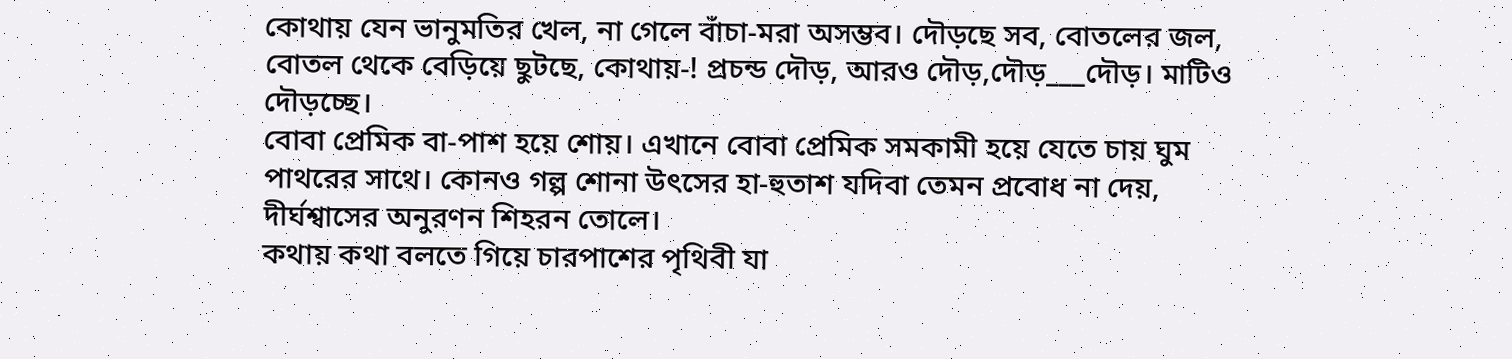কোথায় যেন ভানুমতির খেল, না গেলে বাঁচা-মরা অসম্ভব। দৌড়ছে সব, বোতলের জল, বোতল থেকে বেড়িয়ে ছুটছে, কোথায়-! প্রচন্ড দৌড়, আরও দৌড়,দৌড়___দৌড়। মাটিও দৌড়চ্ছে।
বোবা প্রেমিক বা-পাশ হয়ে শোয়। এখানে বোবা প্রেমিক সমকামী হয়ে যেতে চায় ঘুম পাথরের সাথে। কোনও গল্প শোনা উৎসের হা-হুতাশ যদিবা তেমন প্রবোধ না দেয়, দীর্ঘশ্বাসের অনুরণন শিহরন তোলে।
কথায় কথা বলতে গিয়ে চারপাশের পৃথিবী যা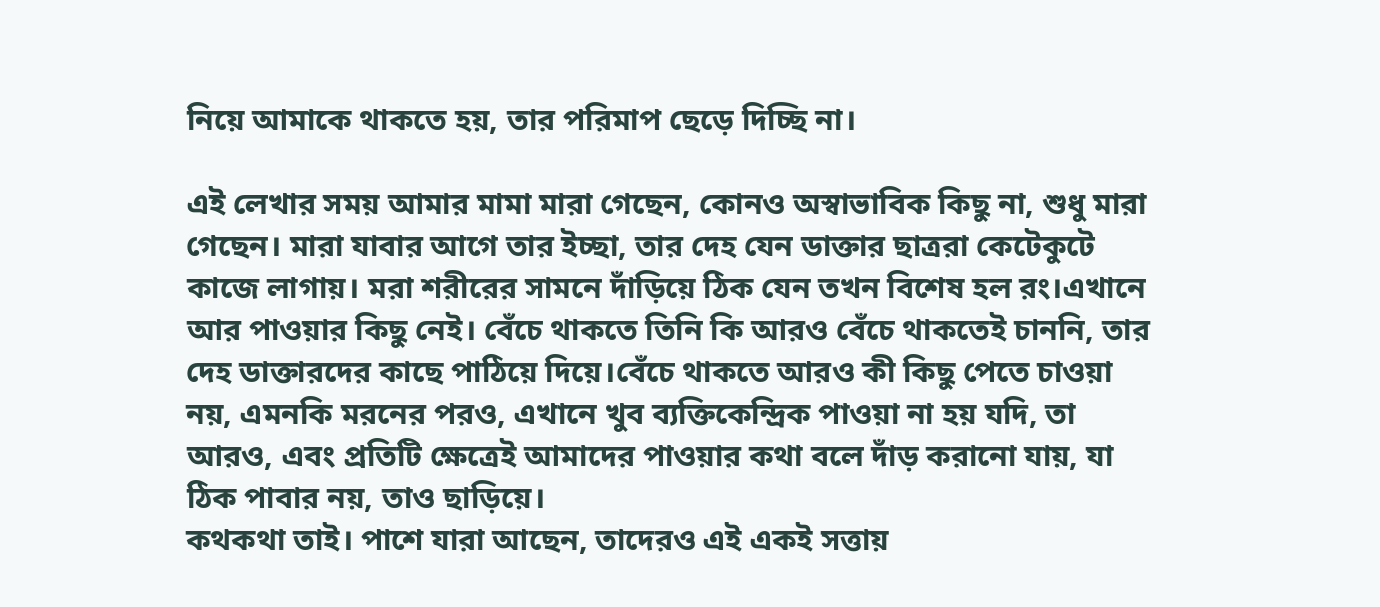নিয়ে আমাকে থাকতে হয়, তার পরিমাপ ছেড়ে দিচ্ছি না।

এই লেখার সময় আমার মামা মারা গেছেন, কোনও অস্বাভাবিক কিছু না, শুধু মারা গেছেন। মারা যাবার আগে তার ইচ্ছা, তার দেহ যেন ডাক্তার ছাত্ররা কেটেকুটে কাজে লাগায়। মরা শরীরের সামনে দাঁড়িয়ে ঠিক যেন তখন বিশেষ হল রং।এখানে আর পাওয়ার কিছু নেই। বেঁচে থাকতে তিনি কি আরও বেঁচে থাকতেই চাননি, তার দেহ ডাক্তারদের কাছে পাঠিয়ে দিয়ে।বেঁচে থাকতে আরও কী কিছু পেতে চাওয়া নয়, এমনকি মরনের পরও, এখানে খুব ব্যক্তিকেন্দ্রিক পাওয়া না হয় যদি, তা আরও, এবং প্রতিটি ক্ষেত্রেই আমাদের পাওয়ার কথা বলে দাঁড় করানো যায়, যা ঠিক পাবার নয়, তাও ছাড়িয়ে।
কথকথা তাই। পাশে যারা আছেন, তাদেরও এই একই সত্তায়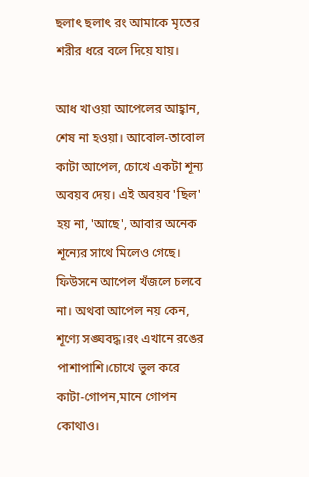ছলাৎ ছলাৎ রং আমাকে মৃতের শরীর ধরে বলে দিয়ে যায়।

আধ খাওয়া আপেলের আহ্বান, শেষ না হওয়া। আবোল-তাবোল কাটা আপেল, চোখে একটা শূন্য অবয়ব দেয়। এই অবয়ব 'ছিল' হয় না, 'আছে', আবার অনেক শূন্যের সাথে মিলেও গেছে। ফিউসনে আপেল খঁজলে চলবে না। অথবা আপেল নয় কেন, শূণ্যে সঙ্ঘবদ্ধ।রং এখানে রঙের পাশাপাশি।চোখে ভুল করে কাটা-গোপন,মানে গোপন কোথাও।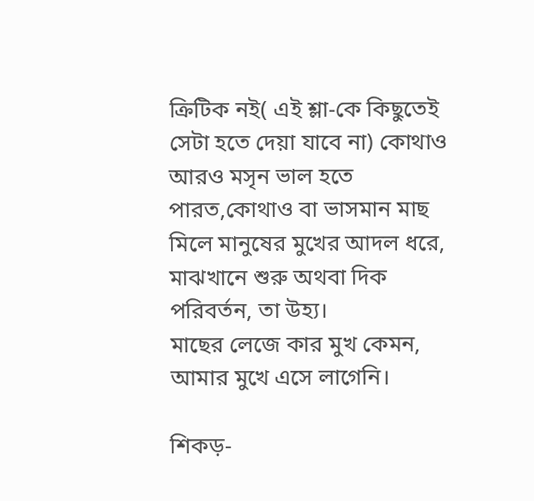ক্রিটিক নই( এই শ্লা-কে কিছুতেই সেটা হতে দেয়া যাবে না) কোথাও আরও মসৃন ভাল হতে পারত,কোথাও বা ভাসমান মাছ মিলে মানুষের মুখের আদল ধরে, মাঝখানে শুরু অথবা দিক পরিবর্তন, তা উহ্য।
মাছের লেজে কার মুখ কেমন, আমার মুখে এসে লাগেনি।

শিকড়-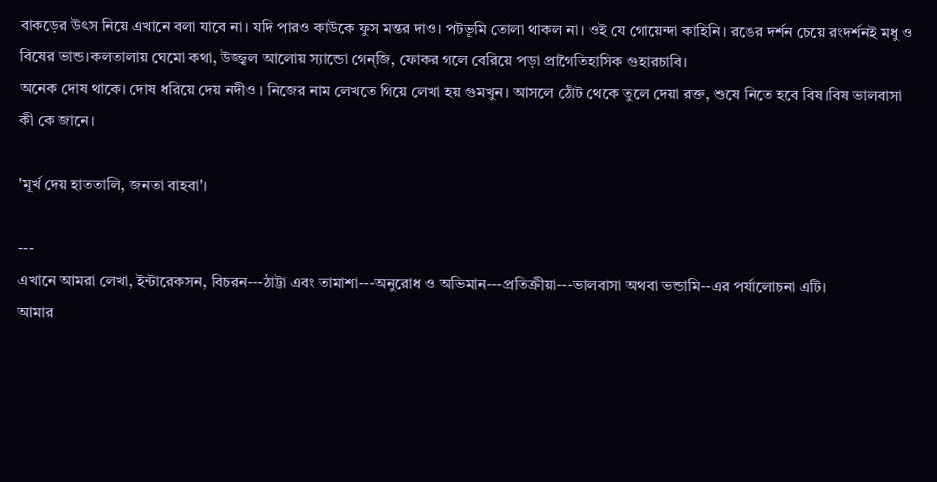বাকড়ের উৎস নিয়ে এখানে বলা যাবে না। যদি পারও কাউকে ফুস মন্তর দাও। পটভূমি তোলা থাকল না। ওই যে গোয়েন্দা কাহিনি। রঙের দর্শন চেয়ে রংদর্শনই মধু ও বিষের ভান্ড।কলতালায় ঘেমো কথা, উজ্জ্বল আলোয় স্যান্ডো গেন্জি, ফোকর গলে বেরিয়ে পড়া প্রাগৈতিহাসিক গুহারচাবি।
অনেক দোষ থাকে। দোষ ধরিয়ে দেয় নদীও । নিজের নাম লেখতে গিয়ে লেখা হয় গুমখুন। আসলে ঠোঁট থেকে তুলে দেয়া রক্ত, শুষে নিতে হবে বিষ।বিষ ভালবাসা কী কে জানে।

'মূর্খ দেয় হাততালি, জনতা বাহবা'।

---
এখানে আমরা লেখা, ইন্টারেকসন, বিচরন---ঠাট্টা এবং তামাশা---অনুরোধ ও অভিমান---প্রতিক্রীয়া---ভালবাসা অথবা ভন্ডামি--এর পর্যালোচনা এটি।
আমার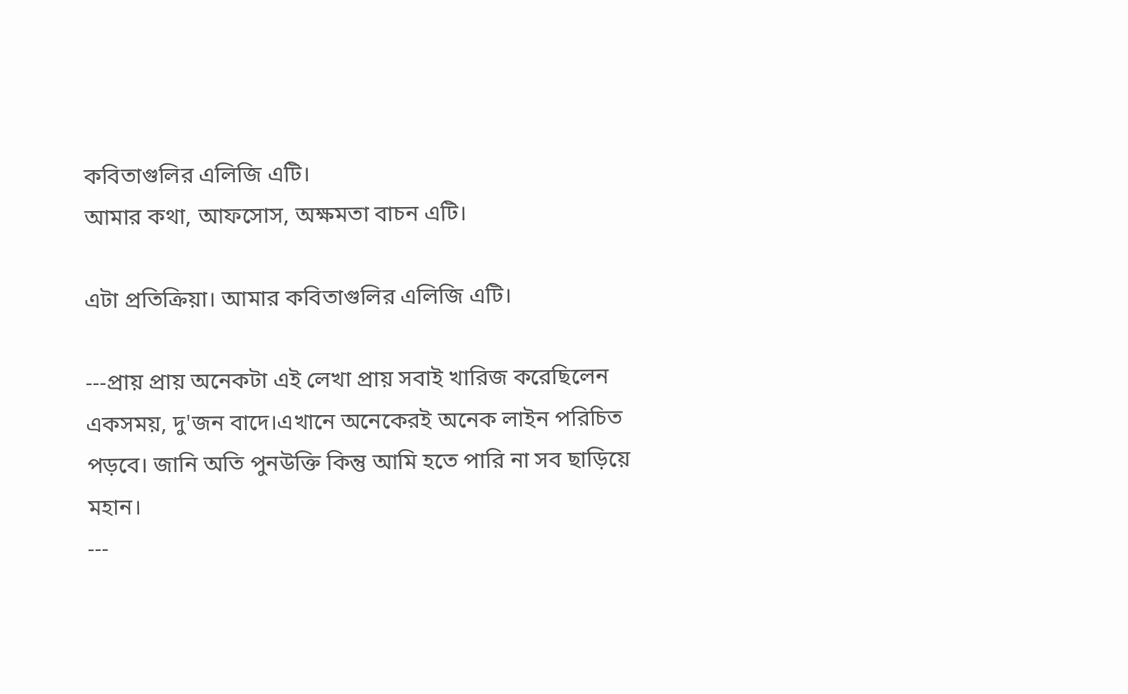কবিতাগুলির এলিজি এটি।
আমার কথা, আফসোস, অক্ষমতা বাচন এটি।

এটা প্রতিক্রিয়া। আমার কবিতাগুলির এলিজি এটি।

---প্রায় প্রায় অনেকটা এই লেখা প্রায় সবাই খারিজ করেছিলেন একসময়, দু'জন বাদে।এখানে অনেকেরই অনেক লাইন পরিচিত পড়বে। জানি অতি পুনউক্তি কিন্তু আমি হতে পারি না সব ছাড়িয়ে মহান।
---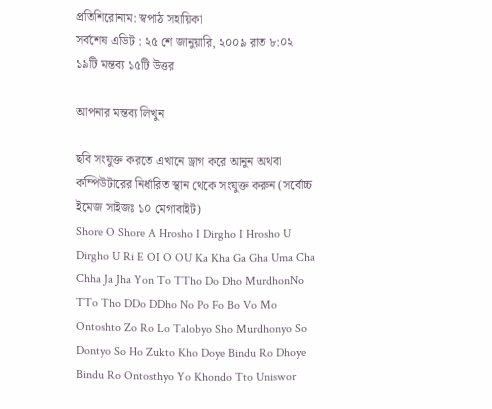প্রতিশিরোনাম: স্বপাঠ সহায়িকা
সর্বশেষ এডিট : ২৫ শে জানুয়ারি, ২০০৯ রাত ৮:০২
১৯টি মন্তব্য ১৫টি উত্তর

আপনার মন্তব্য লিখুন

ছবি সংযুক্ত করতে এখানে ড্রাগ করে আনুন অথবা কম্পিউটারের নির্ধারিত স্থান থেকে সংযুক্ত করুন (সর্বোচ্চ ইমেজ সাইজঃ ১০ মেগাবাইট)
Shore O Shore A Hrosho I Dirgho I Hrosho U Dirgho U Ri E OI O OU Ka Kha Ga Gha Uma Cha Chha Ja Jha Yon To TTho Do Dho MurdhonNo TTo Tho DDo DDho No Po Fo Bo Vo Mo Ontoshto Zo Ro Lo Talobyo Sho Murdhonyo So Dontyo So Ho Zukto Kho Doye Bindu Ro Dhoye Bindu Ro Ontosthyo Yo Khondo Tto Uniswor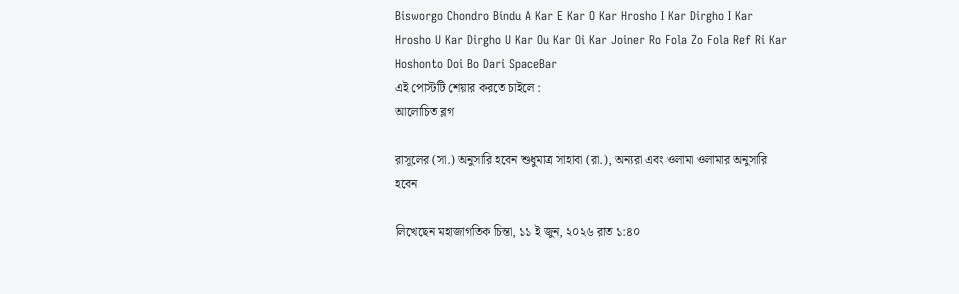Bisworgo Chondro Bindu A Kar E Kar O Kar Hrosho I Kar Dirgho I Kar Hrosho U Kar Dirgho U Kar Ou Kar Oi Kar Joiner Ro Fola Zo Fola Ref Ri Kar Hoshonto Doi Bo Dari SpaceBar
এই পোস্টটি শেয়ার করতে চাইলে :
আলোচিত ব্লগ

রাসূলের (সা.) অনুসারি হবেন শুধুমাত্র সাহাবা (রা.), অন্যরা এবং ওলামা ওলামার অনুসারি হবেন

লিখেছেন মহাজাগতিক চিন্তা, ১১ ই জুন, ২০২৬ রাত ১:৪০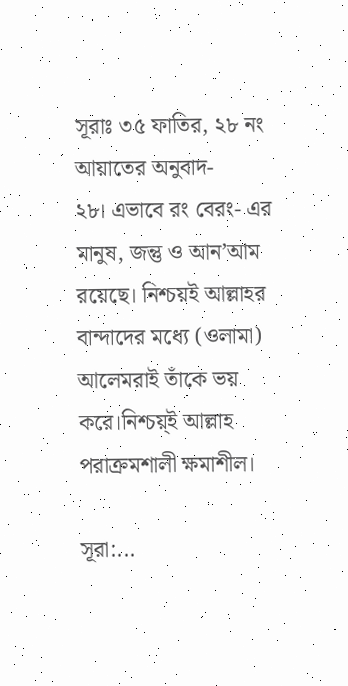সূরাঃ ৩৫ ফাতির, ২৮ নং আয়াতের অনুবাদ-
২৮। এভাবে রং বেরং- এর মানুষ, জন্তু ও আন’আম রয়েছে। নিশ্চয়ই আল্লাহর বান্দাদের মধ্যে (ওলামা) আলেমরাই তাঁকে ভয় করে।নিশ্চয়্ই আল্লাহ পরাক্রমশালী ক্ষমাশীল।

সূরা:...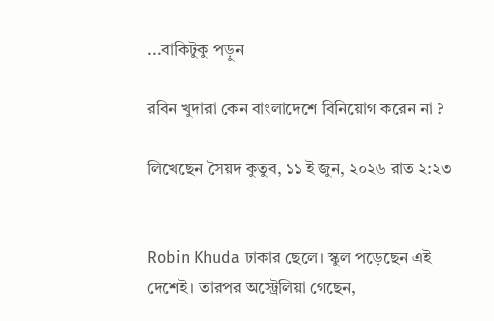...বাকিটুকু পড়ুন

রবিন খুদারা কেন বাংলাদেশে বিনিয়োগ করেন না ?

লিখেছেন সৈয়দ কুতুব, ১১ ই জুন, ২০২৬ রাত ২:২৩


Robin Khuda ঢাকার ছেলে। স্কুল পড়েছেন এই দেশেই। তারপর অস্ট্রেলিয়া গেছেন,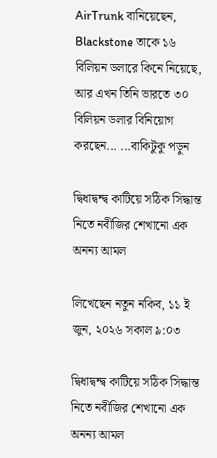AirTrunk বানিয়েছেন, Blackstone তাকে ১৬ বিলিয়ন ডলারে কিনে নিয়েছে, আর এখন তিনি ভারতে ৩০ বিলিয়ন ডলার বিনিয়োগ করছেন... ...বাকিটুকু পড়ুন

দ্বিধাদ্বন্দ্ব কাটিয়ে সঠিক সিদ্ধান্ত নিতে নবীজির শেখানো এক অনন্য আমল

লিখেছেন নতুন নকিব, ১১ ই জুন, ২০২৬ সকাল ৯:০৩

দ্বিধাদ্বন্দ্ব কাটিয়ে সঠিক সিদ্ধান্ত নিতে নবীজির শেখানো এক অনন্য আমল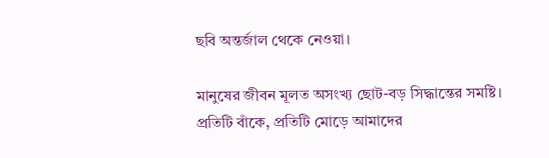ছবি অন্তর্জাল থেকে নেওয়া।

মানুষের জীবন মূলত অসংখ্য ছোট-বড় সিদ্ধান্তের সমষ্টি। প্রতিটি বাঁকে, প্রতিটি মোড়ে আমাদের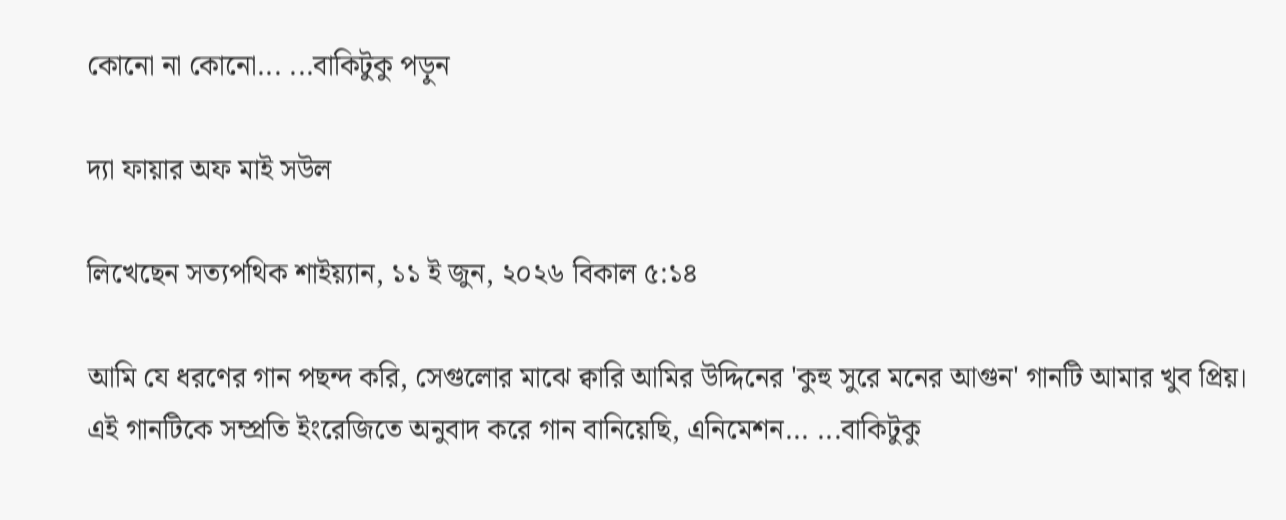কোনো না কোনো... ...বাকিটুকু পড়ুন

দ্যা ফায়ার অফ মাই সউল

লিখেছেন সত্যপথিক শাইয়্যান, ১১ ই জুন, ২০২৬ বিকাল ৫:১৪

আমি যে ধরণের গান পছন্দ করি, সেগুলোর মাঝে ক্বারি আমির উদ্দিনের 'কুহু সুরে মনের আগুন' গানটি আমার খুব প্রিয়। এই গানটিকে সম্প্রতি ইংরেজিতে অনুবাদ করে গান বানিয়েছি, এনিমেশন... ...বাকিটুকু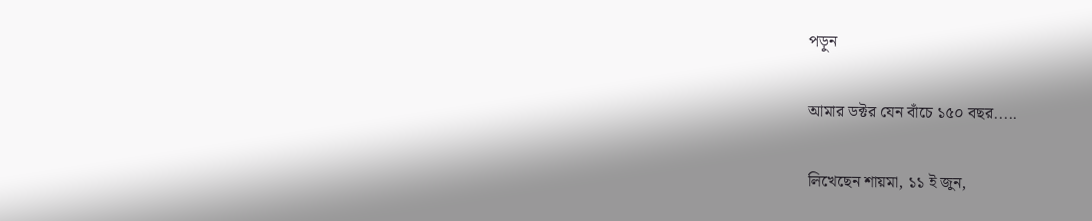পড়ুন

আমার ডক্টর যেন বাঁচে ১৫০ বছর.....

লিখেছেন শায়মা, ১১ ই জুন,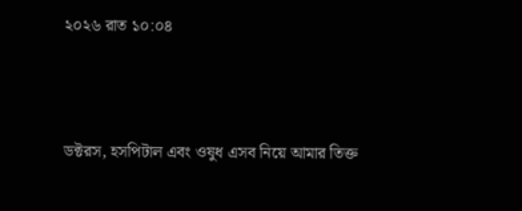২০২৬ রাত ১০:০৪



ডক্টরস, হসপিটাল এবং ওষুধ এসব নিয়ে আমার তিক্ত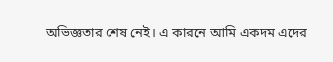অভিজ্ঞতার শেষ নেই। এ কারনে আমি একদম এদের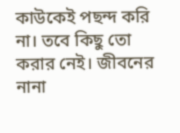কাউকেই পছন্দ করি না। তবে কিছু তো করার নেই। জীবনের নানা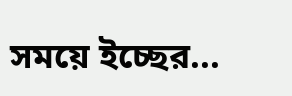সময়ে ইচ্ছের...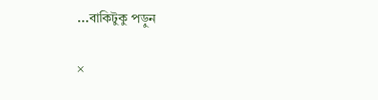...বাকিটুকু পড়ুন

×